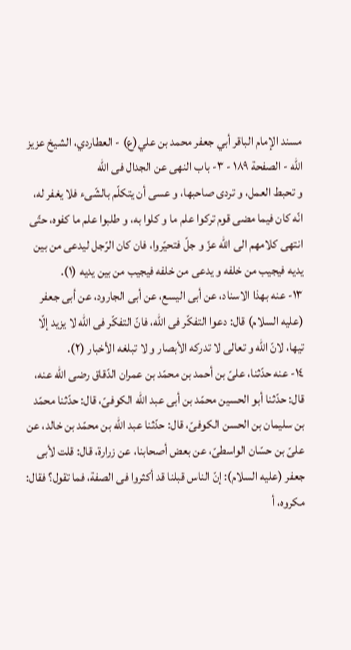مسند الإمام الباقر أبي جعفر محمد بن علي(ع) - العطاردي، الشيخ عزيز الله - الصفحة ١٨٩ - ٣- باب النهى عن الجدال فى اللّه
و تحبط العمل، و تردى صاحبها، و عسى أن يتكلّم بالشّىء فلا يغفر له، انّه كان فيما مضى قوم تركوا علم ما و كلوا به، و طلبوا علم ما كفوه، حتّى انتهى كلامهم الى اللّه عزّ و جلّ فتحيّروا، فان كان الرّجل ليدعى من بين يديه فيجيب من خلفه و يدعى من خلفه فيجيب من بين يديه (١).
١٣- عنه بهذا الاسناد، عن أبى اليسع، عن أبى الجارود، عن أبى جعفر (عليه السلام) قال: دعوا التفكّر فى اللّه، فانّ التفكّر فى اللّه لا يزيد إلّا تيها، لانّ اللّه و تعالى لا تدركه الأبصار و لا تبلغه الأخبار (٢).
١٤- عنه حدّثنا، علىّ بن أحمد بن محمّد بن عمران الدّقاق رضى اللّه عنه، قال: حدّثنا أبو الحسين محمّد بن أبى عبد اللّه الكوفىّ، قال: حدّثنا محمّد بن سليمان بن الحسن الكوفىّ، قال: حدّثنا عبد اللّه بن محمّد بن خالد، عن علىّ بن حسّان الواسطىّ، عن بعض أصحابنا، عن زرارة، قال: قلت لأبى جعفر (عليه السلام): إنّ الناس قبلنا قد أكثروا فى الصفة، فما تقول؟ فقال: مكروه، أ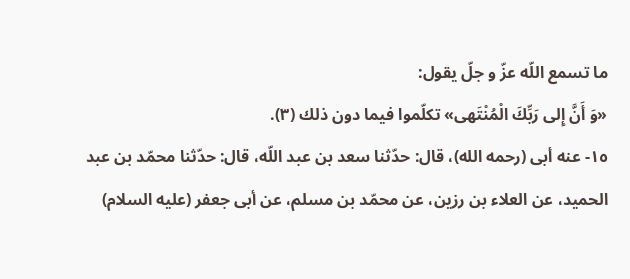ما تسمع اللّه عزّ و جلّ يقول:
«وَ أَنَّ إِلى رَبِّكَ الْمُنْتَهى» تكلّموا فيما دون ذلك (٣).
١٥- عنه أبى (رحمه الله)، قال: حدّثنا سعد بن عبد اللّه، قال: حدّثنا محمّد بن عبد الحميد، عن العلاء بن رزين، عن محمّد بن مسلم، عن أبى جعفر (عليه السلام)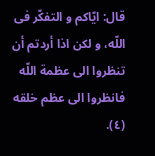قال: ايّاكم و التفكّر فى اللّه، و لكن اذا أردتم أن تنظروا الى عظمة اللّه فانظروا الى عظم خلقه (٤).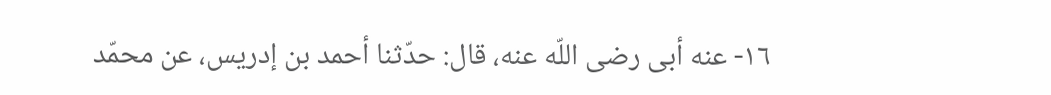١٦- عنه أبى رضى اللّه عنه، قال: حدّثنا أحمد بن إدريس، عن محمّد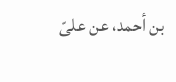بن أحمد، عن علىّ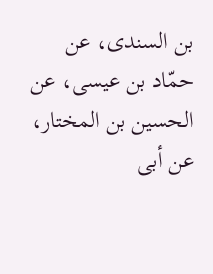بن السندى، عن حمّاد بن عيسى، عن الحسين بن المختار، عن أبى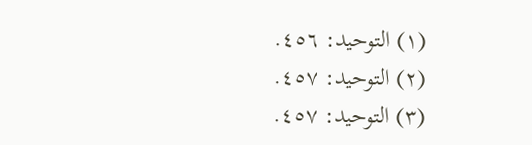(١) التوحيد: ٤٥٦.
(٢) التوحيد: ٤٥٧.
(٣) التوحيد: ٤٥٧.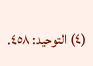(٤) التوحيد: ٤٥٨.